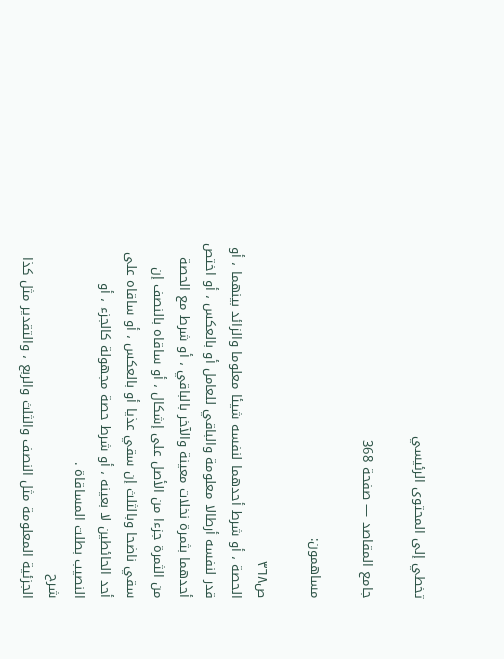تخطي إلى المحتوى الرئيسي

جامع المقاصد — صفحة 368

مساهمون:

ص٣٦٨
الحصة ، أو شرط أحدهما لنفسه شيئا معلوما والزائد بينهما ، أو قدر لنفسه أرطالا معلومة والباقي للعامل أو بالعكس ، أو اختص أحدهما بثمرة نخلات معينة والآخر بالباقي ، أو شرط مع الحصة من الثمرة جزءا من الأصل على إشكال ، أو ساقاه بالنصف إن سقي ناضحا وبالثلث إن سقي عذيا أو بالعكس ، أو ساقاه على أحد الحائطين لا بعينه ، أو شرط حصة مجهولة كالجزء ، أو النصيب بطلت المساقاة .
شرح
الجزئية المعلومة مثل النصف والثلث والربع ، والتقدير مثل كذا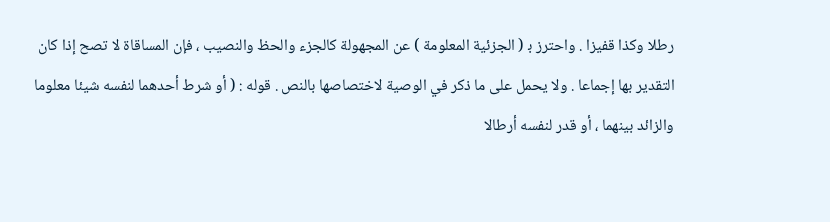رطلا وكذا قفيزا . واحترز ب‍ ( الجزئية المعلومة ) عن المجهولة كالجزء والحظ والنصيب ، فإن المساقاة لا تصح إذا كان التقدير بها إجماعا . ولا يحمل على ما ذكر في الوصية لاختصاصها بالنص . قوله : ( أو شرط أحدهما لنفسه شيئا معلوما والزائد بينهما ، أو قدر لنفسه أرطالا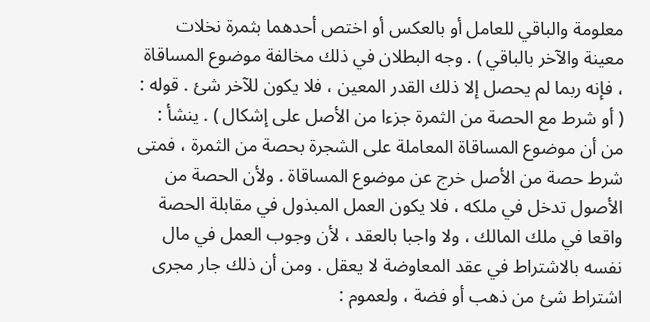معلومة والباقي للعامل أو بالعكس أو اختص أحدهما بثمرة نخلات معينة والآخر بالباقي ) . وجه البطلان في ذلك مخالفة موضوع المساقاة ، فإنه ربما لم يحصل إلا ذلك القدر المعين ، فلا يكون للآخر شئ . قوله : ( أو شرط مع الحصة من الثمرة جزءا من الأصل على إشكال ) . ينشأ : من أن موضوع المساقاة المعاملة على الشجرة بحصة من الثمرة ، فمتى شرط حصة من الأصل خرج عن موضوع المساقاة . ولأن الحصة من الأصول تدخل في ملكه ، فلا يكون العمل المبذول في مقابلة الحصة واقعا في ملك المالك ، ولا واجبا بالعقد ، لأن وجوب العمل في مال نفسه بالاشتراط في عقد المعاوضة لا يعقل . ومن أن ذلك جار مجرى اشتراط شئ من ذهب أو فضة ، ولعموم :